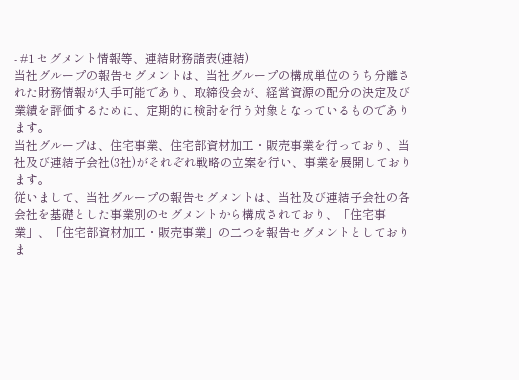- #1 セグメント情報等、連結財務諸表(連結)
当社グループの報告セグメントは、当社グループの構成単位のうち分離された財務情報が入手可能であり、取締役会が、経営資源の配分の決定及び業績を評価するために、定期的に検討を行う対象となっているものであります。
当社グループは、住宅事業、住宅部資材加工・販売事業を行っており、当社及び連結子会社(3社)がそれぞれ戦略の立案を行い、事業を展開しております。
従いまして、当社グループの報告セグメントは、当社及び連結子会社の各会社を基礎とした事業別のセグメントから構成されており、「住宅事業」、「住宅部資材加工・販売事業」の二つを報告セグメントとしておりま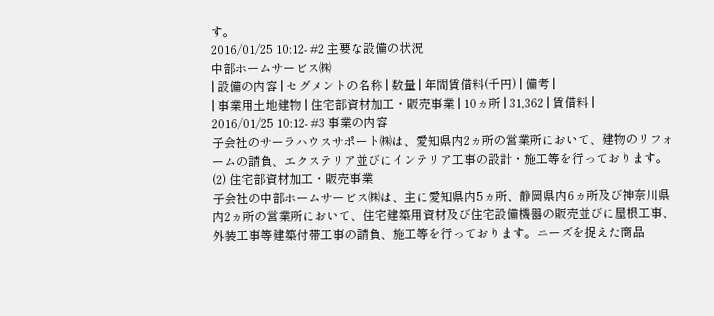す。
2016/01/25 10:12- #2 主要な設備の状況
中部ホームサービス㈱
| 設備の内容 | セグメントの名称 | 数量 | 年間賃借料(千円) | 備考 |
| 事業用土地建物 | 住宅部資材加工・販売事業 | 10ヵ所 | 31,362 | 賃借料 |
2016/01/25 10:12- #3 事業の内容
子会社のサーラハウスサポート㈱は、愛知県内2ヵ所の営業所において、建物のリフォームの請負、エクステリア並びにインテリア工事の設計・施工等を行っております。
(2) 住宅部資材加工・販売事業
子会社の中部ホームサービス㈱は、主に愛知県内5ヵ所、静岡県内6ヵ所及び神奈川県内2ヵ所の営業所において、住宅建築用資材及び住宅設備機器の販売並びに屋根工事、外装工事等建築付帯工事の請負、施工等を行っております。ニーズを捉えた商品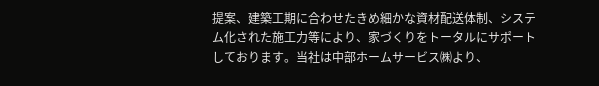提案、建築工期に合わせたきめ細かな資材配送体制、システム化された施工力等により、家づくりをトータルにサポートしております。当社は中部ホームサービス㈱より、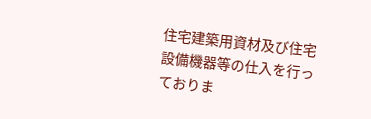住宅建築用資材及び住宅設備機器等の仕入を行っておりま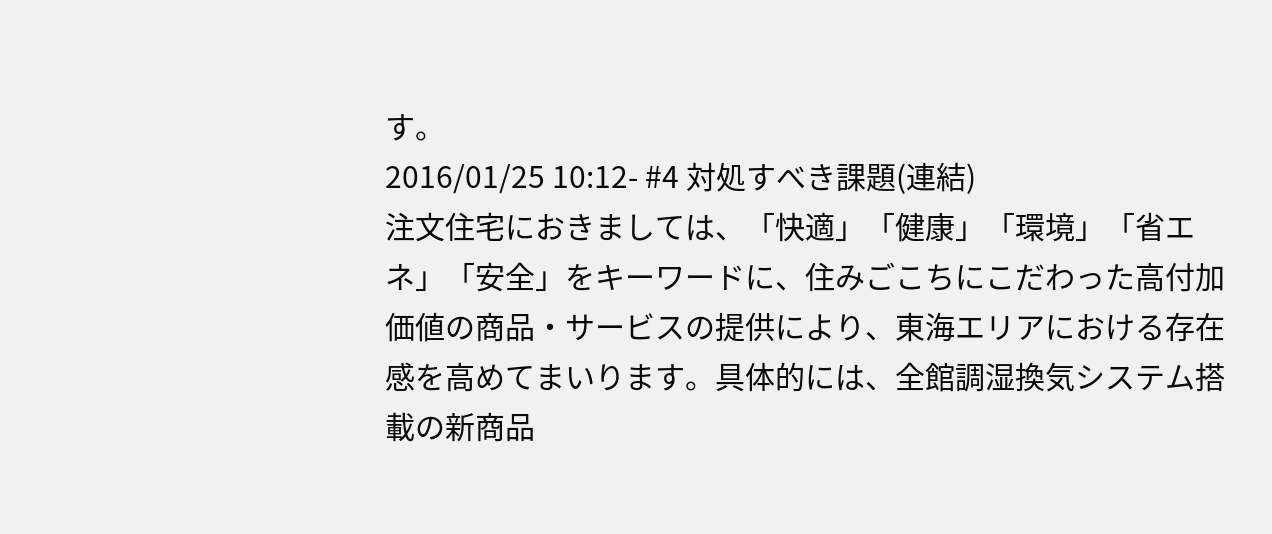す。
2016/01/25 10:12- #4 対処すべき課題(連結)
注文住宅におきましては、「快適」「健康」「環境」「省エネ」「安全」をキーワードに、住みごこちにこだわった高付加価値の商品・サービスの提供により、東海エリアにおける存在感を高めてまいります。具体的には、全館調湿換気システム搭載の新商品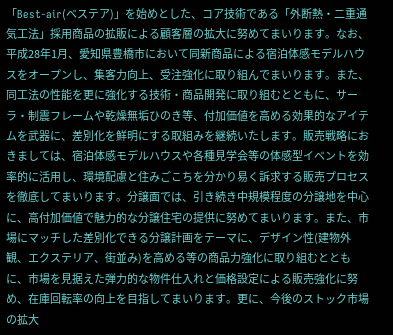「Best-air(ベステア)」を始めとした、コア技術である「外断熱・二重通気工法」採用商品の拡販による顧客層の拡大に努めてまいります。なお、平成28年1月、愛知県豊橋市において同新商品による宿泊体感モデルハウスをオープンし、集客力向上、受注強化に取り組んでまいります。また、同工法の性能を更に強化する技術・商品開発に取り組むとともに、サーラ・制震フレームや乾燥無垢ひのき等、付加価値を高める効果的なアイテムを武器に、差別化を鮮明にする取組みを継続いたします。販売戦略におきましては、宿泊体感モデルハウスや各種見学会等の体感型イベントを効率的に活用し、環境配慮と住みごこちを分かり易く訴求する販売プロセスを徹底してまいります。分譲面では、引き続き中規模程度の分譲地を中心に、高付加価値で魅力的な分譲住宅の提供に努めてまいります。また、市場にマッチした差別化できる分譲計画をテーマに、デザイン性(建物外観、エクステリア、街並み)を高める等の商品力強化に取り組むとともに、市場を見据えた弾力的な物件仕入れと価格設定による販売強化に努め、在庫回転率の向上を目指してまいります。更に、今後のストック市場の拡大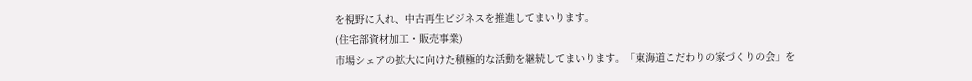を視野に入れ、中古再生ビジネスを推進してまいります。
(住宅部資材加工・販売事業)
市場シェアの拡大に向けた積極的な活動を継続してまいります。「東海道こだわりの家づくりの会」を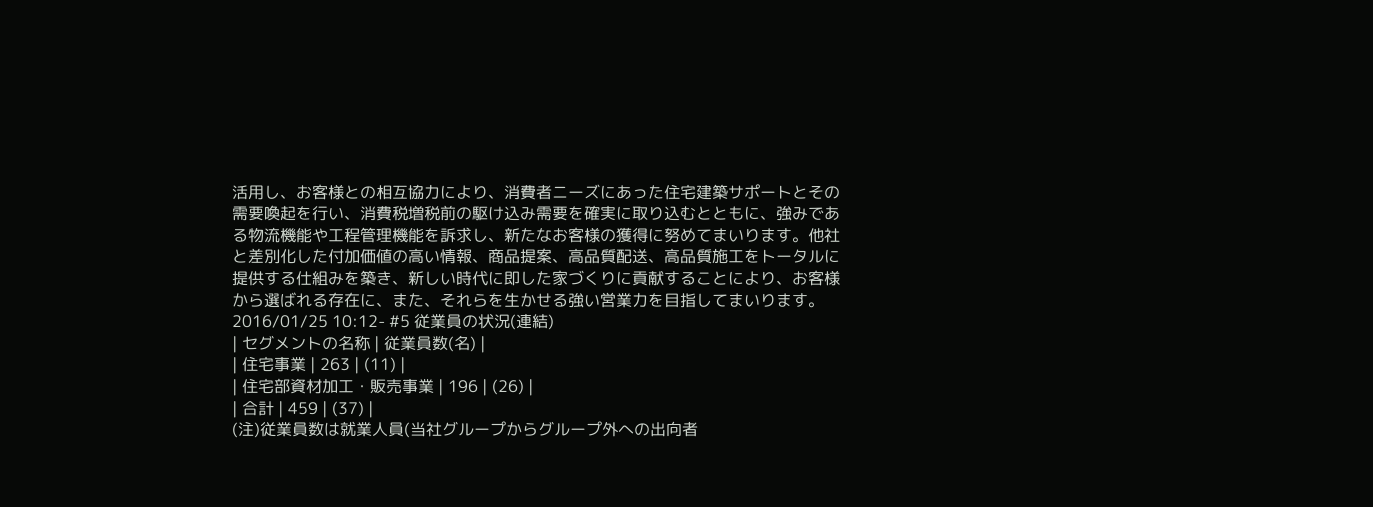活用し、お客様との相互協力により、消費者ニーズにあった住宅建築サポートとその需要喚起を行い、消費税増税前の駆け込み需要を確実に取り込むとともに、強みである物流機能や工程管理機能を訴求し、新たなお客様の獲得に努めてまいります。他社と差別化した付加価値の高い情報、商品提案、高品質配送、高品質施工をトータルに提供する仕組みを築き、新しい時代に即した家づくりに貢献することにより、お客様から選ばれる存在に、また、それらを生かせる強い営業力を目指してまいります。
2016/01/25 10:12- #5 従業員の状況(連結)
| セグメントの名称 | 従業員数(名) |
| 住宅事業 | 263 | (11) |
| 住宅部資材加工・販売事業 | 196 | (26) |
| 合計 | 459 | (37) |
(注)従業員数は就業人員(当社グループからグループ外への出向者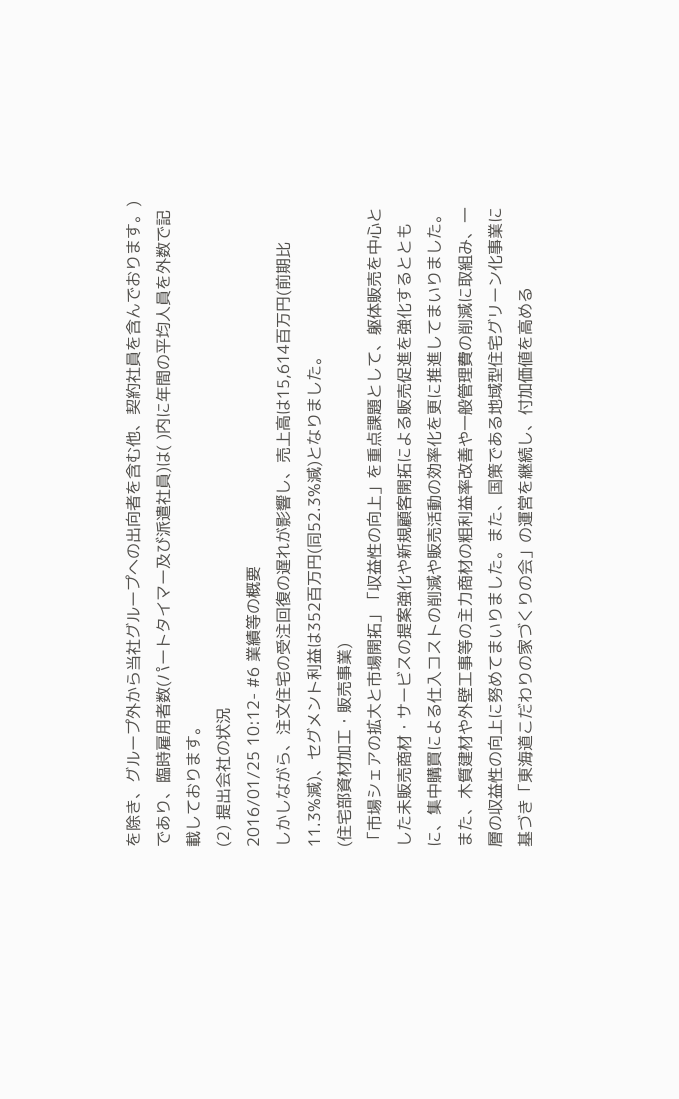を除き、グループ外から当社グループへの出向者を含む他、契約社員を含んでおります。)であり、臨時雇用者数(パートタイマー及び派遣社員)は( )内に年間の平均人員を外数で記載しております。
(2) 提出会社の状況
2016/01/25 10:12- #6 業績等の概要
しかしながら、注文住宅の受注回復の遅れが影響し、売上高は15,614百万円(前期比11.3%減)、セグメント利益は352百万円(同52.3%減)となりました。
(住宅部資材加工・販売事業)
「市場シェアの拡大と市場開拓」「収益性の向上」を重点課題として、躯体販売を中心とした未販売商材・サービスの提案強化や新規顧客開拓による販売促進を強化するとともに、集中購買による仕入コストの削減や販売活動の効率化を更に推進してまいりました。また、木質建材や外壁工事等の主力商材の粗利益率改善や一般管理費の削減に取組み、一層の収益性の向上に努めてまいりました。また、国策である地域型住宅グリーン化事業に基づき「東海道こだわりの家づくりの会」の運営を継続し、付加価値を高める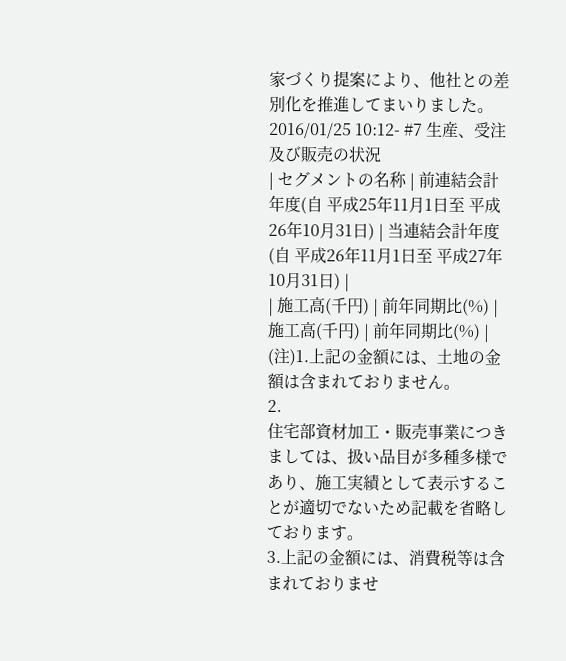家づくり提案により、他社との差別化を推進してまいりました。
2016/01/25 10:12- #7 生産、受注及び販売の状況
| セグメントの名称 | 前連結会計年度(自 平成25年11月1日至 平成26年10月31日) | 当連結会計年度(自 平成26年11月1日至 平成27年10月31日) |
| 施工高(千円) | 前年同期比(%) | 施工高(千円) | 前年同期比(%) |
(注)1.上記の金額には、土地の金額は含まれておりません。
2.
住宅部資材加工・販売事業につきましては、扱い品目が多種多様であり、施工実績として表示することが適切でないため記載を省略しております。
3.上記の金額には、消費税等は含まれておりませ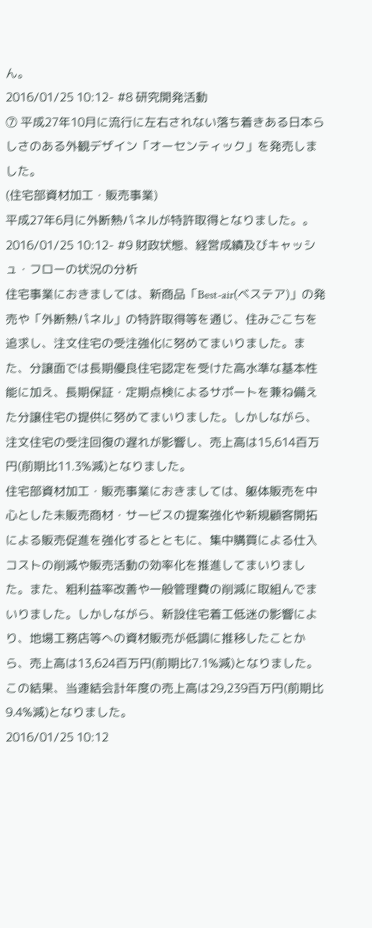ん。
2016/01/25 10:12- #8 研究開発活動
⑦ 平成27年10月に流行に左右されない落ち着きある日本らしさのある外観デザイン「オーセンティック」を発売しました。
(住宅部資材加工・販売事業)
平成27年6月に外断熱パネルが特許取得となりました。。
2016/01/25 10:12- #9 財政状態、経営成績及びキャッシュ・フローの状況の分析
住宅事業におきましては、新商品「Best-air(ベステア)」の発売や「外断熱パネル」の特許取得等を通じ、住みごこちを追求し、注文住宅の受注強化に努めてまいりました。また、分譲面では長期優良住宅認定を受けた高水準な基本性能に加え、長期保証・定期点検によるサポートを兼ね備えた分譲住宅の提供に努めてまいりました。しかしながら、注文住宅の受注回復の遅れが影響し、売上高は15,614百万円(前期比11.3%減)となりました。
住宅部資材加工・販売事業におきましては、躯体販売を中心とした未販売商材・サービスの提案強化や新規顧客開拓による販売促進を強化するとともに、集中購買による仕入コストの削減や販売活動の効率化を推進してまいりました。また、粗利益率改善や一般管理費の削減に取組んでまいりました。しかしながら、新設住宅着工低迷の影響により、地場工務店等への資材販売が低調に推移したことから、売上高は13,624百万円(前期比7.1%減)となりました。
この結果、当連結会計年度の売上高は29,239百万円(前期比9.4%減)となりました。
2016/01/25 10:12